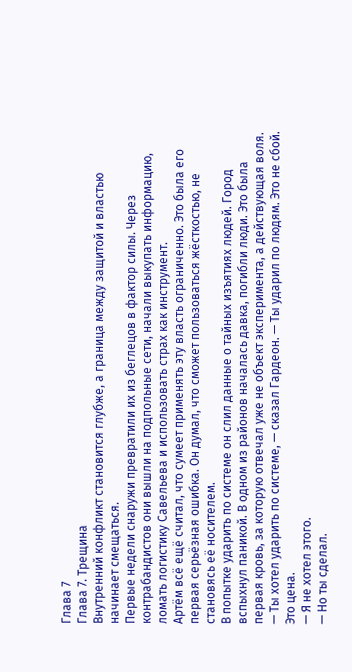Глава 7
Глава 7. Трещина
Внутренний конфликт становится глубже, а граница между защитой и властью начинает смещаться.
Первые недели снаружи превратили их из беглецов в фактор силы. Через контрабандистов они вышли на подпольные сети, начали выкупать информацию, ломать логистику Савельева и использовать страх как инструмент.
Артём всё ещё считал, что сумеет применять эту власть ограниченно. Это была его первая серьёзная ошибка. Он думал, что сможет пользоваться жёсткостью, не становясь её носителем.
В попытке ударить по системе он слил данные о тайных изъятиях людей. Город вспыхнул паникой. В одном из районов началась давка, погибли люди. Это была первая кровь, за которую отвечал уже не объект эксперимента, а действующая воля.
— Ты хотел ударить по системе, — сказал Гардеон. — Ты ударил по людям. Это не сбой. Это цена.
— Я не хотел этого.
— Но ты сделал.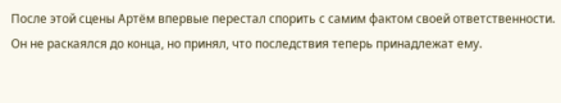После этой сцены Артём впервые перестал спорить с самим фактом своей ответственности. Он не раскаялся до конца, но принял, что последствия теперь принадлежат ему.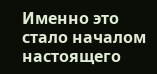Именно это стало началом настоящего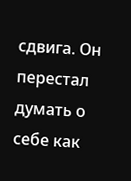сдвига. Он перестал думать о себе как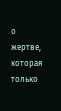о жертве, которая только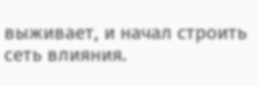выживает, и начал строить сеть влияния.